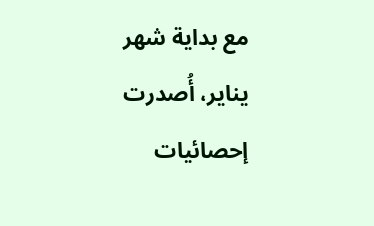مع بداية شهر يناير، أُصدرت إحصائيات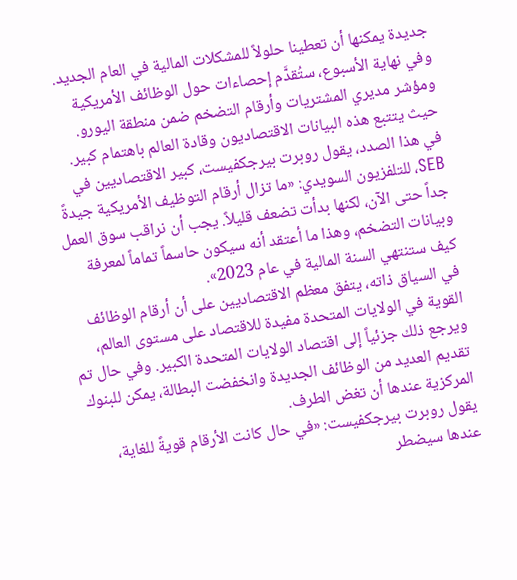جديدة يمكنها أن تعطينا حلولاً للمشكلات المالية في العام الجديد. وفي نهاية الأسبوع، ستُقدَّم إحصاءات حول الوظائف الأمريكية ومؤشر مديري المشتريات وأرقام التضخم ضمن منطقة اليورو. حيث يتتبع هذه البيانات الاقتصاديون وقادة العالم باهتمام كبير.
في هذا الصدد، يقول روبرت بيرجكفيست، كبير الاقتصاديين في SEB، للتلفزيون السويدي: «ما تزال أرقام التوظيف الأمريكية جيدةً جداً حتى الآن، لكنها بدأت تضعف قليلاً. يجب أن نراقب سوق العمل وبيانات التضخم، وهذا ما أعتقد أنه سيكون حاسماً تماماً لمعرفة كيف ستنتهي السنة المالية في عام 2023».
في السياق ذاته، يتفق معظم الاقتصاديين على أن أرقام الوظائف القوية في الولايات المتحدة مفيدة للاقتصاد على مستوى العالم، ويرجع ذلك جزئياً إلى اقتصاد الولايات المتحدة الكبير. وفي حال تم تقديم العديد من الوظائف الجديدة وانخفضت البطالة، يمكن للبنوك المركزية عندها أن تغض الطرف.
يقول روبرت بيرجكفيست: «في حال كانت الأرقام قويةً للغاية، عندها سيضطر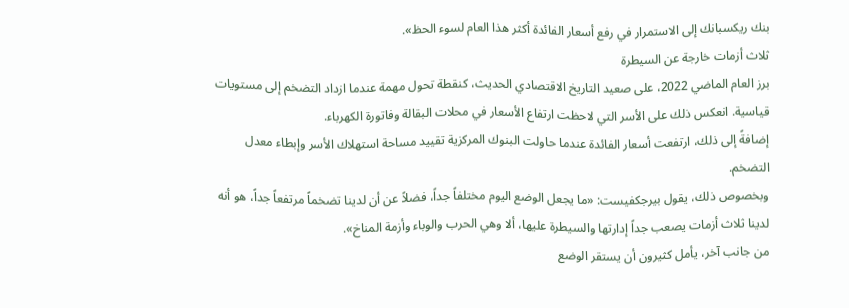بنك ريكسبانك إلى الاستمرار في رفع أسعار الفائدة أكثر هذا العام لسوء الحظ».
ثلاث أزمات خارجة عن السيطرة
برز العام الماضي 2022، على صعيد التاريخ الاقتصادي الحديث، كنقطة تحول مهمة عندما ازداد التضخم إلى مستويات قياسية. انعكس ذلك على الأسر التي لاحظت ارتفاع الأسعار في محلات البقالة وفاتورة الكهرباء.
إضافةً إلى ذلك، ارتفعت أسعار الفائدة عندما حاولت البنوك المركزية تقييد مساحة استهلاك الأسر وإبطاء معدل التضخم.
وبخصوص ذلك، يقول بيرجكفيست: «ما يجعل الوضع اليوم مختلفاً جداً، فضلاً عن أن لدينا تضخماً مرتفعاً جداً، هو أنه لدينا ثلاث أزمات يصعب جداً إدارتها والسيطرة عليها، ألا وهي الحرب والوباء وأزمة المناخ».
من جانب آخر، يأمل كثيرون أن يستقر الوضع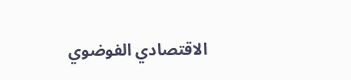الاقتصادي الفوضوي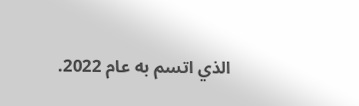الذي اتسم به عام 2022.